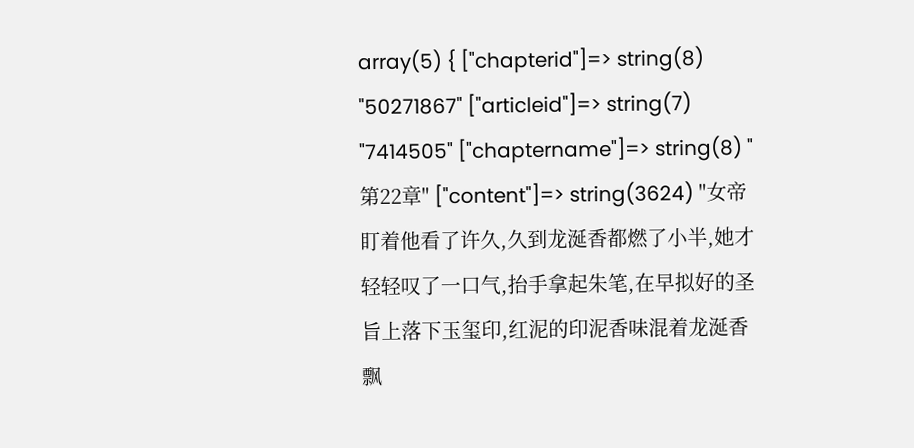array(5) { ["chapterid"]=> string(8) "50271867" ["articleid"]=> string(7) "7414505" ["chaptername"]=> string(8) "第22章" ["content"]=> string(3624) "女帝盯着他看了许久,久到龙涎香都燃了小半,她才轻轻叹了一口气,抬手拿起朱笔,在早拟好的圣旨上落下玉玺印,红泥的印泥香味混着龙涎香飘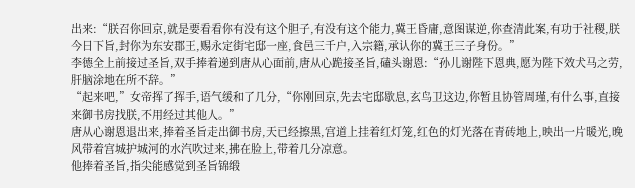出来:“朕召你回京,就是要看看你有没有这个胆子,有没有这个能力,冀王昏庸,意图谋逆,你查清此案,有功于社稷,朕今日下旨,封你为东安郡王,赐永定街宅邸一座,食邑三千户,入宗籍,承认你的冀王三子身份。”
李德全上前接过圣旨,双手捧着递到唐从心面前,唐从心跪接圣旨,磕头谢恩:“孙儿谢陛下恩典,愿为陛下效犬马之劳,肝脑涂地在所不辞。”
“起来吧,”女帝挥了挥手,语气缓和了几分,“你刚回京,先去宅邸歇息,玄鸟卫这边,你暂且协管周瑾,有什么事,直接来御书房找朕,不用经过其他人。”
唐从心谢恩退出来,捧着圣旨走出御书房,天已经擦黑,宫道上挂着红灯笼,红色的灯光落在青砖地上,映出一片暖光,晚风带着宫城护城河的水汽吹过来,拂在脸上,带着几分凉意。
他捧着圣旨,指尖能感觉到圣旨锦缎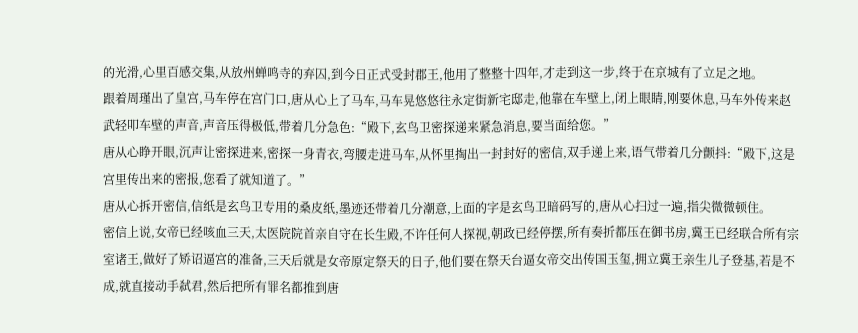的光滑,心里百感交集,从放州蝉鸣寺的弃囚,到今日正式受封郡王,他用了整整十四年,才走到这一步,终于在京城有了立足之地。
跟着周瑾出了皇宫,马车停在宫门口,唐从心上了马车,马车晃悠悠往永定街新宅邸走,他靠在车壁上,闭上眼睛,刚要休息,马车外传来赵武轻叩车壁的声音,声音压得极低,带着几分急色:“殿下,玄鸟卫密探递来紧急消息,要当面给您。”
唐从心睁开眼,沉声让密探进来,密探一身青衣,弯腰走进马车,从怀里掏出一封封好的密信,双手递上来,语气带着几分颤抖:“殿下,这是宫里传出来的密报,您看了就知道了。”
唐从心拆开密信,信纸是玄鸟卫专用的桑皮纸,墨迹还带着几分潮意,上面的字是玄鸟卫暗码写的,唐从心扫过一遍,指尖微微顿住。
密信上说,女帝已经咳血三天,太医院院首亲自守在长生殿,不许任何人探视,朝政已经停摆,所有奏折都压在御书房,冀王已经联合所有宗室诸王,做好了矫诏逼宫的准备,三天后就是女帝原定祭天的日子,他们要在祭天台逼女帝交出传国玉玺,拥立冀王亲生儿子登基,若是不成,就直接动手弑君,然后把所有罪名都推到唐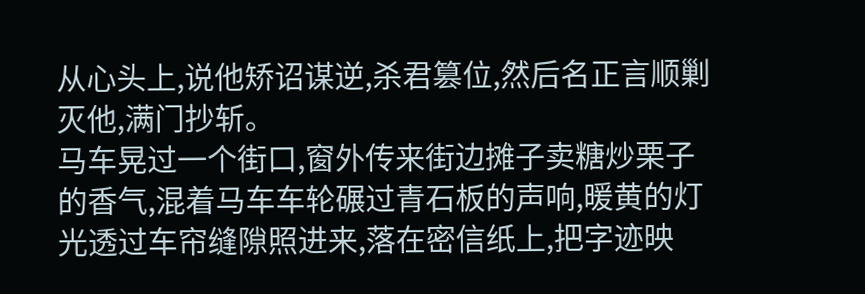从心头上,说他矫诏谋逆,杀君篡位,然后名正言顺剿灭他,满门抄斩。
马车晃过一个街口,窗外传来街边摊子卖糖炒栗子的香气,混着马车车轮碾过青石板的声响,暖黄的灯光透过车帘缝隙照进来,落在密信纸上,把字迹映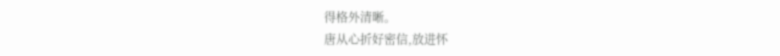得格外清晰。
唐从心折好密信,放进怀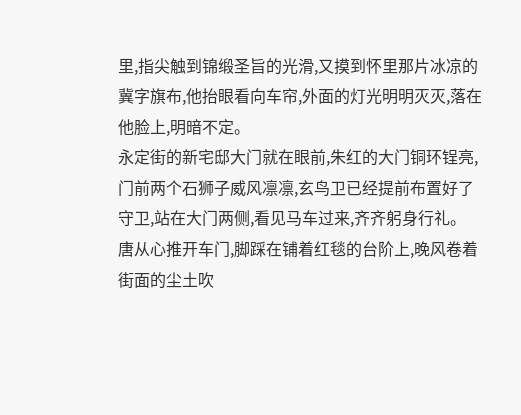里,指尖触到锦缎圣旨的光滑,又摸到怀里那片冰凉的冀字旗布,他抬眼看向车帘,外面的灯光明明灭灭,落在他脸上,明暗不定。
永定街的新宅邸大门就在眼前,朱红的大门铜环锃亮,门前两个石狮子威风凛凛,玄鸟卫已经提前布置好了守卫,站在大门两侧,看见马车过来,齐齐躬身行礼。
唐从心推开车门,脚踩在铺着红毯的台阶上,晚风卷着街面的尘土吹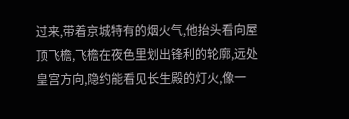过来,带着京城特有的烟火气,他抬头看向屋顶飞檐,飞檐在夜色里划出锋利的轮廓,远处皇宫方向,隐约能看见长生殿的灯火,像一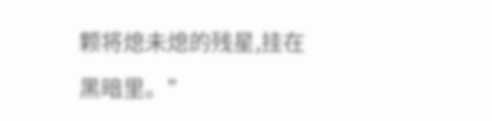颗将熄未熄的残星,挂在黑暗里。"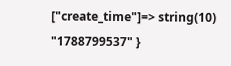["create_time"]=> string(10) "1788799537" }